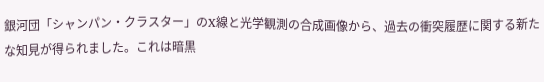銀河団「シャンパン・クラスター」のX線と光学観測の合成画像から、過去の衝突履歴に関する新たな知見が得られました。これは暗黒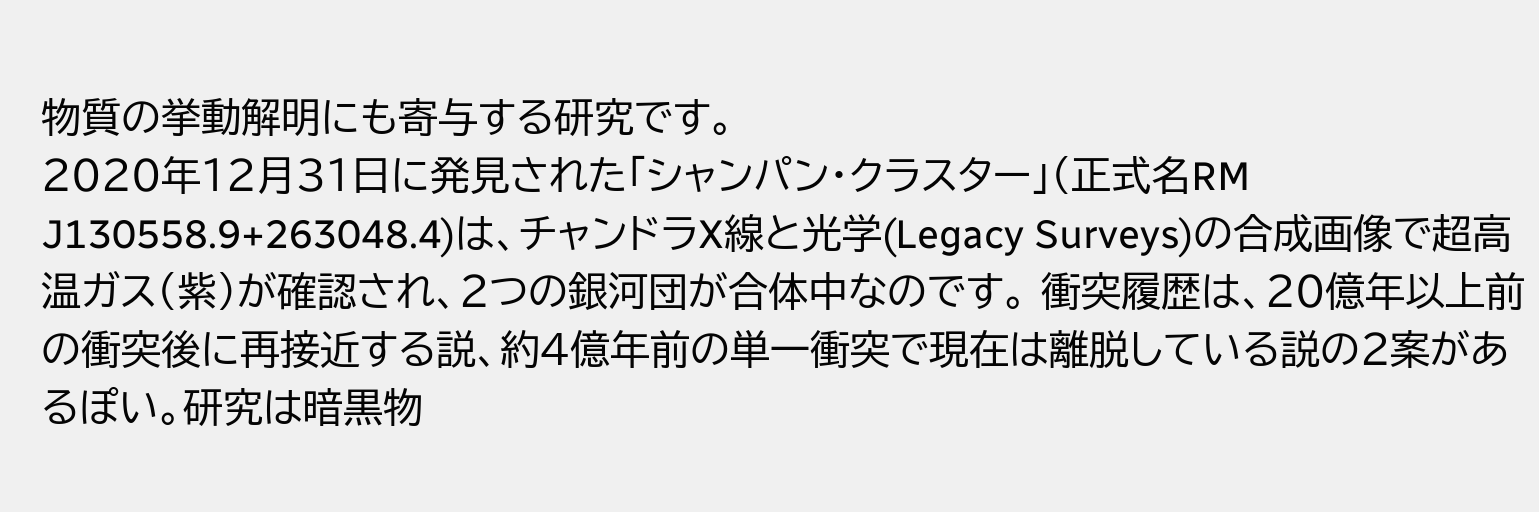物質の挙動解明にも寄与する研究です。
2020年12月31日に発見された「シャンパン・クラスター」(正式名RM J130558.9+263048.4)は、チャンドラX線と光学(Legacy Surveys)の合成画像で超高温ガス(紫)が確認され、2つの銀河団が合体中なのです。 衝突履歴は、20億年以上前の衝突後に再接近する説、約4億年前の単一衝突で現在は離脱している説の2案があるぽい。研究は暗黒物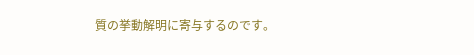質の挙動解明に寄与するのです。